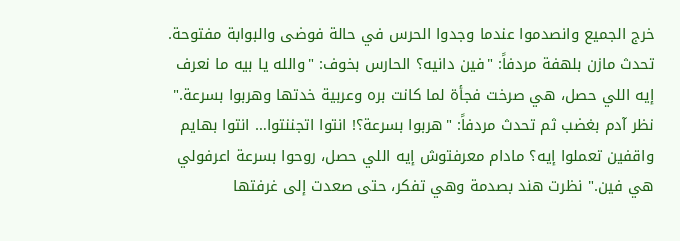خرج الجميع وانصدموا عندما وجدوا الحرس في حالة فوضى والبوابة مفتوحة. تحدث مازن بلهفة مردفاً: "فين دانيه؟ الحارس بخوف: "والله يا بيه ما نعرف إيه اللي حصل، هي صرخت فجأة لما كانت بره وعربية خدتها وهربوا بسرعة." نظر آدم بغضب ثم تحدث مردفاً: "هربوا بسرعة؟! انتوا اتجننتوا… انتوا بهايم واقفين تعملوا إيه؟ مادام معرفتوش إيه اللي حصل، روحوا بسرعة اعرفولي هي فين." نظرت هند بصدمة وهي تفكر، حتى صعدت إلى غرفتها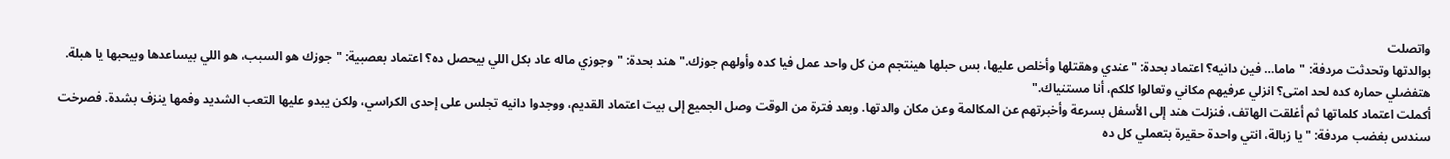واتصلت
بوالدتها وتحدثت مردفة: "ماما… فين دانيه؟ اعتماد بحدة: "عندي وهقتلها وأخلص عليها، بس حبلها هينتجم من كل واحد عمل فيا كده وأولهم جوزك." هند بحدة: "وجوزي ماله عاد بكل اللي بيحصل ده؟ اعتماد بعصبية: "جوزك هو السبب، هو اللي بيساعدها وبيحبها يا هبلة. هتفضلي حماره كده لحد امتى؟ انزلي عرفيهم مكاني وتعالوا كلكم، أنا مستنياك."
أكملت اعتماد كلماتها ثم أغلقت الهاتف، فنزلت هند إلى الأسفل بسرعة وأخبرتهم عن المكالمة وعن مكان والدتها. وبعد فترة من الوقت وصل الجميع إلى بيت اعتماد القديم، ووجدوا دانيه تجلس على إحدى الكراسي، ولكن يبدو عليها التعب الشديد وفمها ينزف بشدة. فصرخت سندس بغضب مردفة: "يا زبالة، انتي واحدة حقيرة بتعملي كل ده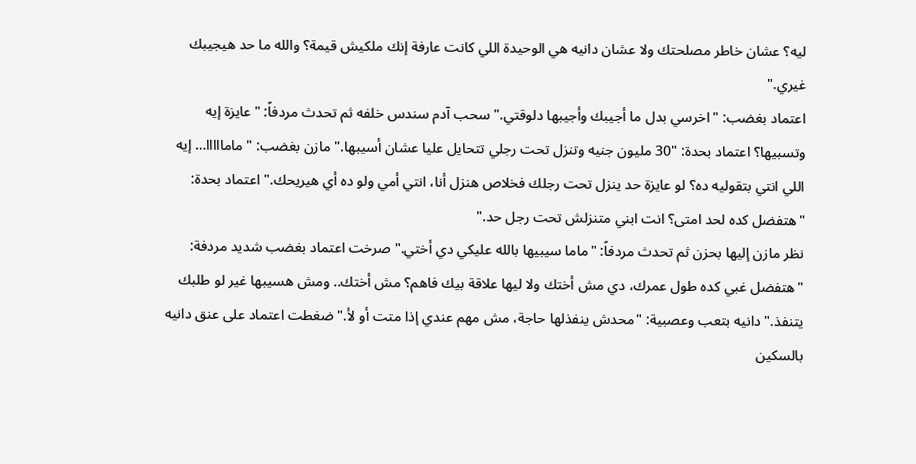ليه؟ عشان خاطر مصلحتك ولا عشان دانيه هي الوحيدة اللي كانت عارفة إنك ملكيش قيمة؟ والله ما حد هيجيبك غيري."
اعتماد بغضب: "اخرسي بدل ما أجيبك وأجيبها دلوقتي." سحب آدم سندس خلفه ثم تحدث مردفاً: "عايزة إيه وتسبيها؟ اعتماد بحدة: "30 مليون جنيه وتنزل تحت رجلي تتحايل عليا عشان أسيبها." مازن بغضب: "مامااااا… إيه اللي انتي بتقوليه ده؟ لو عايزة حد ينزل تحت رجلك فخلاص هنزل أنا، انتي أمي ولو ده أي هيريحك." اعتماد بحدة: "هتفضل كده لحد امتى؟ انت ابني متنزلش تحت رجل حد."
نظر مازن إليها بحزن ثم تحدث مردفاً: "ماما سيبيها بالله عليكي دي أختي." صرخت اعتماد بغضب شديد مردفة: "هتفضل غبي كده طول عمرك، دي مش أختك ولا ليها علاقة بيك فاهم؟ مش أختك.. ومش هسيبها غير لو طلبك يتنفذ." دانيه بتعب وعصبية: "محدش ينفذلها حاجة، مش مهم عندي إذا متت أو لأ." ضغطت اعتماد على عنق دانيه بالسكين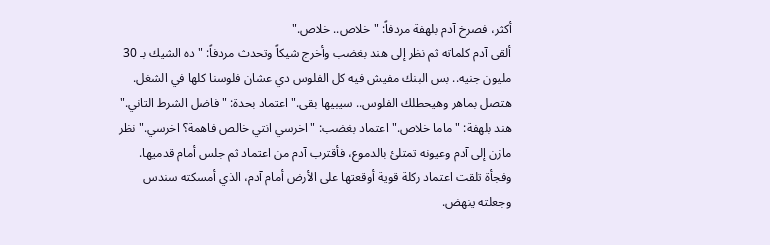أكثر، فصرخ آدم بلهفة مردفاً: "خلاص.. خلاص."
ألقى آدم كلماته ثم نظر إلى هند بغضب وأخرج شيكاً وتحدث مردفاً: "ده الشيك بـ 30 مليون جنيه.. بس البنك مفيش فيه كل الفلوس دي عشان فلوسنا كلها في الشغل. هتصل بماهر وهيحطلك الفلوس.. سيبيها بقى." اعتماد بحدة: "فاضل الشرط التاني." هند بلهفة: "ماما خلاص." اعتماد بغضب: "اخرسي انتي خالص فاهمة؟ اخرسي." نظر مازن إلى آدم وعيونه تمتلئ بالدموع، فأقترب آدم من اعتماد ثم جلس أمام قدميها.
وفجأة تلقت اعتماد ركلة قوية أوقعتها على الأرض أمام آدم، الذي أمسكته سندس وجعلته ينهض.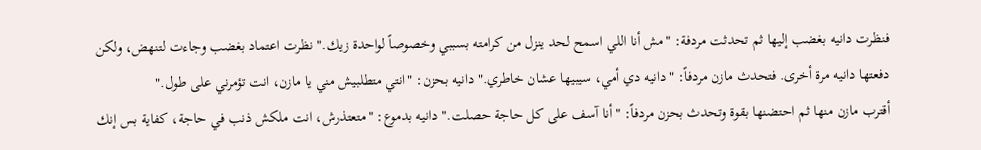فنظرت دانيه بغضب إليها ثم تحدثت مردفة: "مش أنا اللي اسمح لحد ينزل من كرامته بسببي وخصوصاً لواحدة زيك." نظرت اعتماد بغضب وجاءت لتنهض، ولكن دفعتها دانيه مرة أخرى. فتحدث مازن مردفاً: "دانيه دي أمي، سيبيها عشان خاطري." دانيه بحزن: "انتي متطلبيش مني يا مازن، انت تؤمرني على طول."
أقترب مازن منها ثم احتضنها بقوة وتحدث بحزن مردفاً: "أنا آسف على كل حاجة حصلت." دانيه بدموع: "متعتذرش، انت ملكش ذنب في حاجة، كفاية بس إنك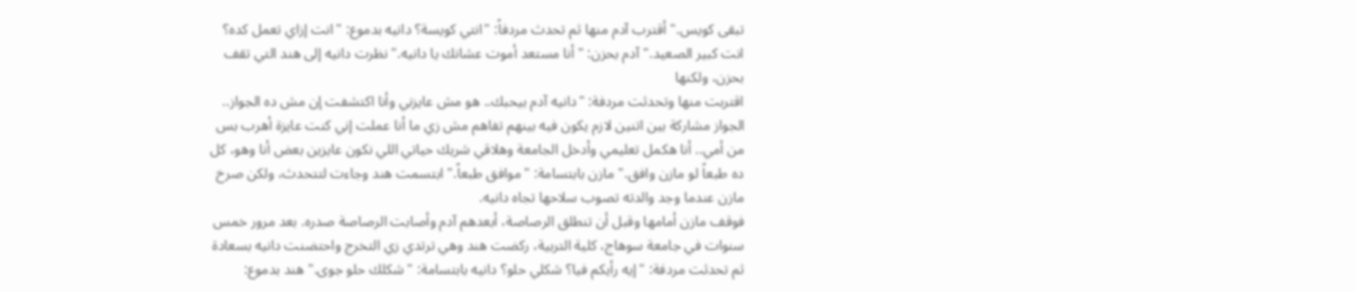تبقى كويس." أقترب آدم منها ثم تحدث مردفاً: "انتي كويسة؟ دانيه بدموع: "انت إزاي تعمل كده؟ انت كبير الصعيد." آدم بحزن: "أنا مستعد أموت عشانك يا دانيه." نظرت دانيه إلى هند التي تقف بحزن، ولكنها
اقتربت منها وتحدثت مردفة: "دانيه آدم بيحبك.. هو مش عايزني وأنا اكتشفت إن مش ده الجواز.. الجواز مشاركة بين اتنين لازم يكون فيه بينهم تفاهم مش زي ما أنا عملت إني كنت عايزة أهرب بس من أمي.. أنا هكمل تعليمي وأدخل الجامعة وهلاقي شريك حياتي اللي نكون عايزين بعض أنا وهو، كل ده طبعاً لو مازن وافق." مازن بابتسامة: "موافق طبعاً." ابتسمت هند وجاءت لتتحدث، ولكن صرخ مازن عندما وجد والدته تصوب سلاحها تجاه دانيه.
فوقف مازن أمامها وقبل أن تنطلق الرصاصة، أبعدهم آدم وأصابت الرصاصة صدره. بعد مرور خمس سنوات في جامعة سوهاج، كلية التربية، ركضت هند وهي ترتدي زي التخرج واحتضنت دانيه بسعادة ثم تحدثت مردفة: "إيه رأيكم فيا؟ شكلي حلو؟ دانيه بابتسامة: "شكلك حلو جوى." هند بدموع: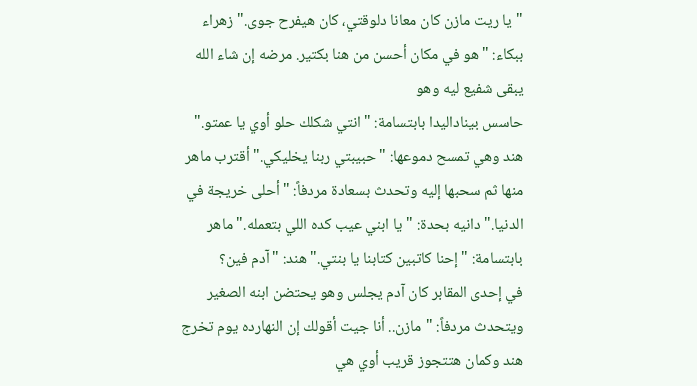"يا ريت مازن كان معانا دلوقتي، كان هيفرح جوى." زهراء ببكاء: "هو في مكان أحسن من هنا بكتير. مرضه إن شاء الله يبقى شفيع ليه وهو
حاسس بيناداليدا بابتسامة: "انتي شكلك حلو أوي يا عمتو." هند وهي تمسح دموعها: "حبيبتي ربنا يخليكي." أقترب ماهر منها ثم سحبها إليه وتحدث بسعادة مردفاً: "أحلى خريجة في الدنيا." دانيه بحدة: "يا ابني عيب كده اللي بتعمله." ماهر بابتسامة: "إحنا كاتبين كتابنا يا بنتي." هند: "آدم فين؟
في إحدى المقابر كان آدم يجلس وهو يحتضن ابنه الصغير ويتحدث مردفاً: "مازن.. أنا جيت أقولك إن النهارده يوم تخرج هند وكمان هتتجوز قريب أوي هي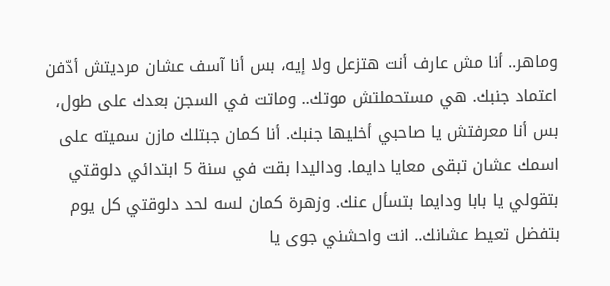وماهر.. أنا مش عارف أنت هتزعل ولا إيه، بس أنا آسف عشان مرديتش أدّفن اعتماد جنبك. هي مستحملتش موتك.. وماتت في السجن بعدك على طول، بس أنا معرفتش يا صاحبي أخليها جنبك. أنا كمان جبتلك مازن سميته على اسمك عشان تبقى معايا دايما. وداليدا بقت في سنة 5 ابتدائي دلوقتي بتقولي يا بابا ودايما بتسأل عنك. وزهرة كمان لسه لحد دلوقتي كل يوم بتفضل تعيط عشانك.. انت واحشني جوى يا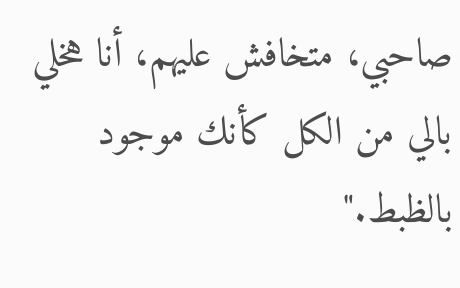صاحبي، متخافش عليهم، أنا هخلي بالي من الكل كأنك موجود بالظبط."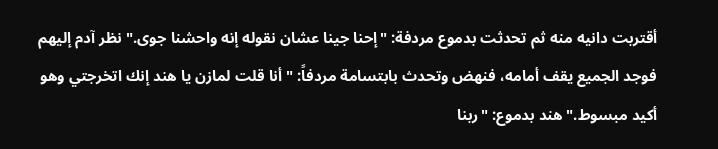أقتربت دانيه منه ثم تحدثت بدموع مردفة: "إحنا جينا عشان نقوله إنه واحشنا جوى." نظر آدم إليهم فوجد الجميع يقف أمامه، فنهض وتحدث بابتسامة مردفاً: "أنا قلت لمازن يا هند إنك اتخرجتي وهو أكيد مبسوط." هند بدموع: "ربنا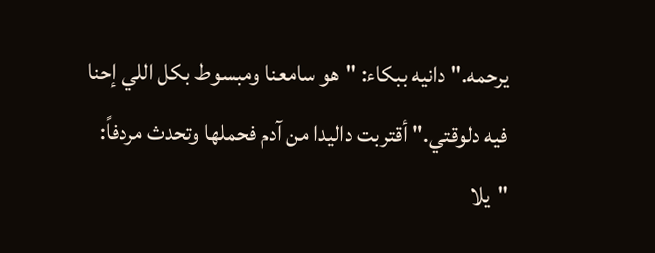يرحمه." دانيه ببكاء: "هو سامعنا ومبسوط بكل اللي إحنا فيه دلوقتي." أقتربت داليدا من آدم فحملها وتحدث مردفاً: "يلا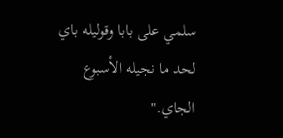سلمي على بابا وقوليله باي لحد ما نجيله الأسبوع الجاي."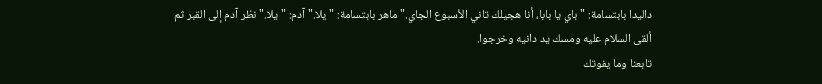داليدا بابتسامة: "باي يا بابا، أنا هجيلك تاني الأسبوع الجاي." ماهر بابتسامة: "يلا." آدم: "يلا." نظر آدم إلى القبر ثم ألقى السلام عليه ومسك يد دانيه وخرجوا.
تابعنا وما يفوتك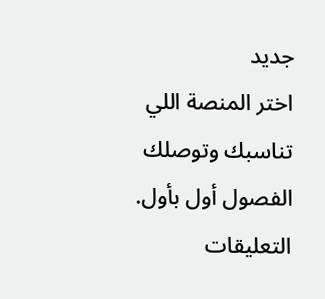جديد
اختر المنصة اللي تناسبك وتوصلك الفصول أول بأول.
التعليقات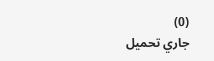(0)
جاري تحميل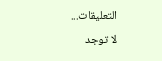التعليقات...
لا توجد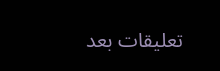تعليقات بعد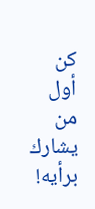كن أول من يشارك برأيه!